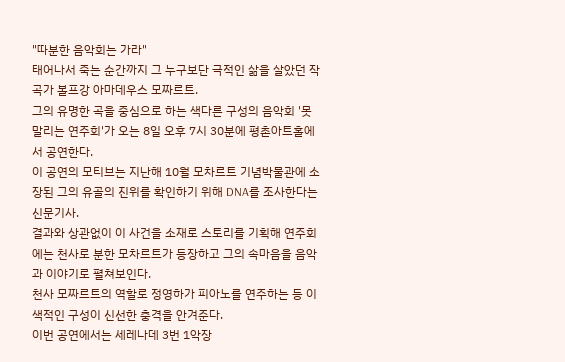"따분한 음악회는 가라"
태어나서 죽는 순간까지 그 누구보단 극적인 삶을 살았던 작곡가 볼프강 아마데우스 모짜르트.
그의 유명한 곡을 중심으로 하는 색다른 구성의 음악회 '못말리는 연주회'가 오는 8일 오후 7시 30분에 평촌아트홀에서 공연한다.
이 공연의 모티브는 지난해 10월 모차르트 기념박물관에 소장된 그의 유골의 진위를 확인하기 위해 DNA를 조사한다는 신문기사.
결과와 상관없이 이 사건을 소재로 스토리를 기획해 연주회에는 천사로 분한 모차르트가 등장하고 그의 속마음을 음악과 이야기로 펼쳐보인다.
천사 모짜르트의 역할로 정영하가 피아노를 연주하는 등 이색적인 구성이 신선한 충격을 안겨준다.
이번 공연에서는 세레나데 3번 1악장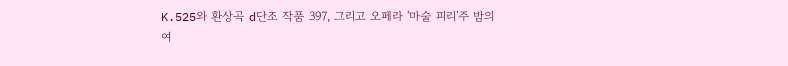K.525와 환상곡 d단조 작품 397, 그리고 오페라 '마술 피리'주 밤의 여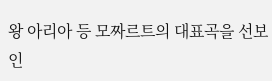왕 아리아 등 모짜르트의 대표곡을 선보인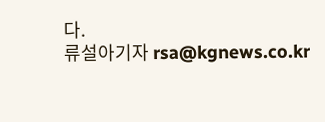다.
류설아기자 rsa@kgnews.co.kr